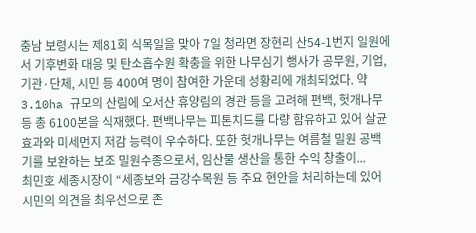충남 보령시는 제81회 식목일을 맞아 7일 청라면 장현리 산54-1번지 일원에서 기후변화 대응 및 탄소흡수원 확충을 위한 나무심기 행사가 공무원, 기업, 기관·단체, 시민 등 400여 명이 참여한 가운데 성황리에 개최되었다. 약 3.10ha 규모의 산림에 오서산 휴양림의 경관 등을 고려해 편백, 헛개나무 등 총 6100본을 식재했다. 편백나무는 피톤치드를 다량 함유하고 있어 살균 효과와 미세먼지 저감 능력이 우수하다. 또한 헛개나무는 여름철 밀원 공백기를 보완하는 보조 밀원수종으로서, 임산물 생산을 통한 수익 창출이...
최민호 세종시장이 “세종보와 금강수목원 등 주요 현안을 처리하는데 있어 시민의 의견을 최우선으로 존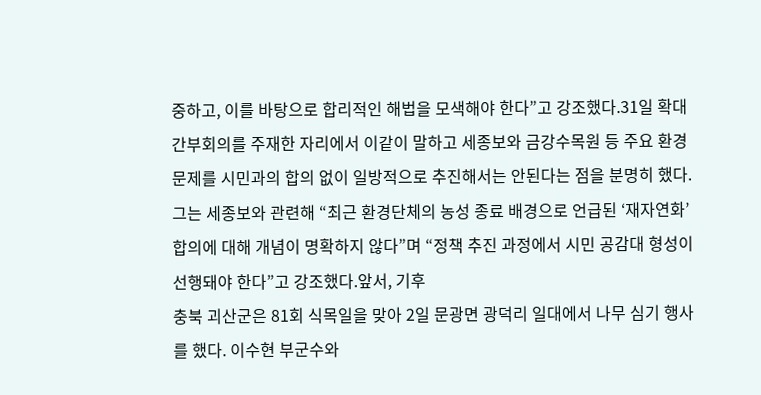중하고, 이를 바탕으로 합리적인 해법을 모색해야 한다”고 강조했다.31일 확대 간부회의를 주재한 자리에서 이같이 말하고 세종보와 금강수목원 등 주요 환경 문제를 시민과의 합의 없이 일방적으로 추진해서는 안된다는 점을 분명히 했다.그는 세종보와 관련해 “최근 환경단체의 농성 종료 배경으로 언급된 ‘재자연화’ 합의에 대해 개념이 명확하지 않다”며 “정책 추진 과정에서 시민 공감대 형성이 선행돼야 한다”고 강조했다.앞서, 기후
충북 괴산군은 81회 식목일을 맞아 2일 문광면 광덕리 일대에서 나무 심기 행사를 했다. 이수현 부군수와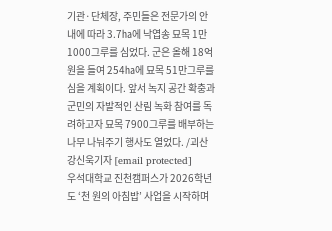기관·단체장, 주민들은 전문가의 안내에 따라 3.7㏊에 낙엽송 묘목 1만1000그루를 심었다. 군은 올해 18억원을 들여 254㏊에 묘목 51만그루를 심을 계획이다. 앞서 녹지 공간 확충과 군민의 자발적인 산림 녹화 참여를 독려하고자 묘목 7900그루를 배부하는 나무 나눠주기 행사도 열었다. /괴산 강신욱기자 [email protected]
우석대학교 진천캠퍼스가 2026학년도 ‘천 원의 아침밥’ 사업을 시작하며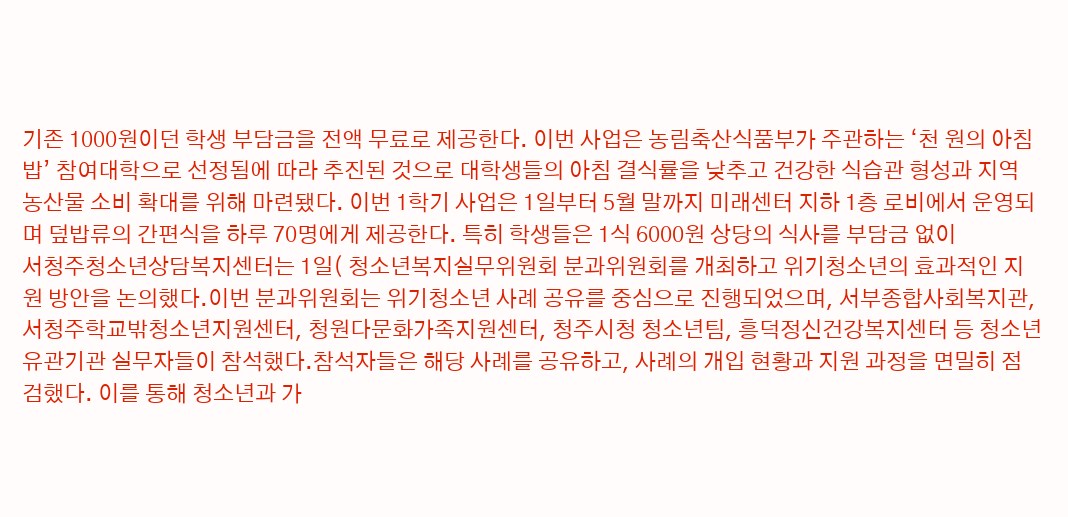기존 1000원이던 학생 부담금을 전액 무료로 제공한다. 이번 사업은 농림축산식품부가 주관하는 ‘천 원의 아침밥’ 참여대학으로 선정됨에 따라 추진된 것으로 대학생들의 아침 결식률을 낮추고 건강한 식습관 형성과 지역 농산물 소비 확대를 위해 마련됐다. 이번 1학기 사업은 1일부터 5월 말까지 미래센터 지하 1층 로비에서 운영되며 덮밥류의 간편식을 하루 70명에게 제공한다. 특히 학생들은 1식 6000원 상당의 식사를 부담금 없이
서청주청소년상담복지센터는 1일( 청소년복지실무위원회 분과위원회를 개최하고 위기청소년의 효과적인 지원 방안을 논의했다.이번 분과위원회는 위기청소년 사례 공유를 중심으로 진행되었으며, 서부종합사회복지관, 서청주학교밖청소년지원센터, 청원다문화가족지원센터, 청주시청 청소년팀, 흥덕정신건강복지센터 등 청소년 유관기관 실무자들이 참석했다.참석자들은 해당 사례를 공유하고, 사례의 개입 현황과 지원 과정을 면밀히 점검했다. 이를 통해 청소년과 가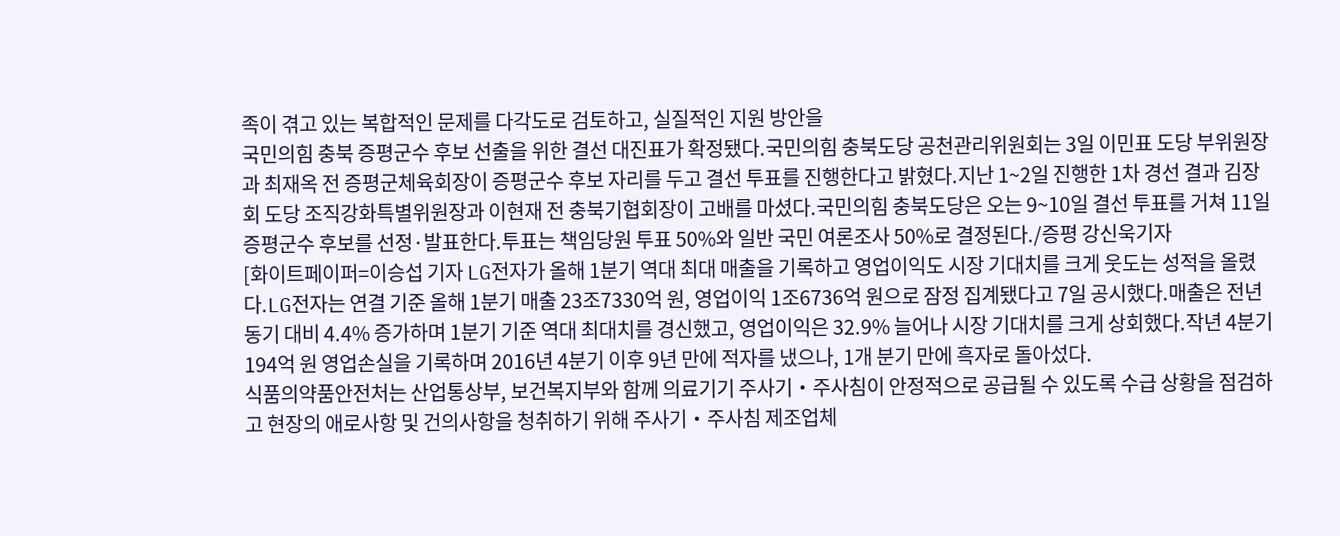족이 겪고 있는 복합적인 문제를 다각도로 검토하고, 실질적인 지원 방안을
국민의힘 충북 증평군수 후보 선출을 위한 결선 대진표가 확정됐다.국민의힘 충북도당 공천관리위원회는 3일 이민표 도당 부위원장과 최재옥 전 증평군체육회장이 증평군수 후보 자리를 두고 결선 투표를 진행한다고 밝혔다.지난 1~2일 진행한 1차 경선 결과 김장회 도당 조직강화특별위원장과 이현재 전 충북기협회장이 고배를 마셨다.국민의힘 충북도당은 오는 9~10일 결선 투표를 거쳐 11일 증평군수 후보를 선정·발표한다.투표는 책임당원 투표 50%와 일반 국민 여론조사 50%로 결정된다./증평 강신욱기자
[화이트페이퍼=이승섭 기자 LG전자가 올해 1분기 역대 최대 매출을 기록하고 영업이익도 시장 기대치를 크게 웃도는 성적을 올렸다.LG전자는 연결 기준 올해 1분기 매출 23조7330억 원, 영업이익 1조6736억 원으로 잠정 집계됐다고 7일 공시했다.매출은 전년 동기 대비 4.4% 증가하며 1분기 기준 역대 최대치를 경신했고, 영업이익은 32.9% 늘어나 시장 기대치를 크게 상회했다.작년 4분기 194억 원 영업손실을 기록하며 2016년 4분기 이후 9년 만에 적자를 냈으나, 1개 분기 만에 흑자로 돌아섰다.
식품의약품안전처는 산업통상부, 보건복지부와 함께 의료기기 주사기‧주사침이 안정적으로 공급될 수 있도록 수급 상황을 점검하고 현장의 애로사항 및 건의사항을 청취하기 위해 주사기‧주사침 제조업체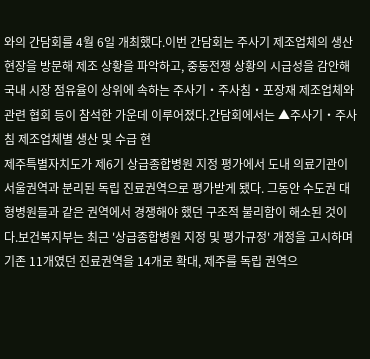와의 간담회를 4월 6일 개최했다.이번 간담회는 주사기 제조업체의 생산 현장을 방문해 제조 상황을 파악하고, 중동전쟁 상황의 시급성을 감안해 국내 시장 점유율이 상위에 속하는 주사기‧주사침‧포장재 제조업체와 관련 협회 등이 참석한 가운데 이루어졌다.간담회에서는 ▲주사기‧주사침 제조업체별 생산 및 수급 현
제주특별자치도가 제6기 상급종합병원 지정 평가에서 도내 의료기관이 서울권역과 분리된 독립 진료권역으로 평가받게 됐다. 그동안 수도권 대형병원들과 같은 권역에서 경쟁해야 했던 구조적 불리함이 해소된 것이다.보건복지부는 최근 '상급종합병원 지정 및 평가규정' 개정을 고시하며 기존 11개였던 진료권역을 14개로 확대, 제주를 독립 권역으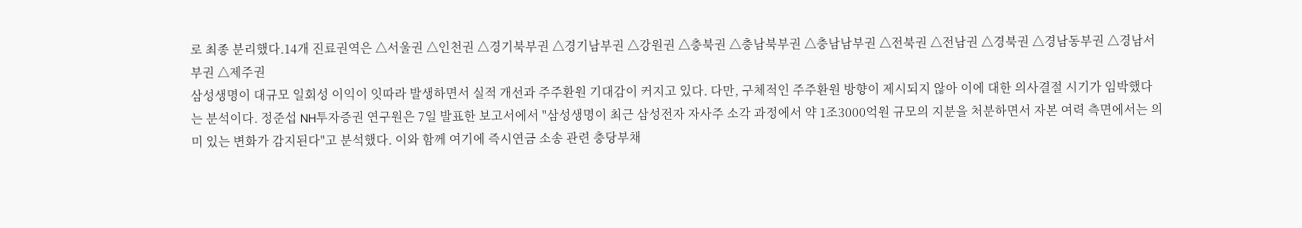로 최종 분리했다.14개 진료권역은 △서울권 △인천권 △경기북부권 △경기남부권 △강원권 △충북권 △충남북부권 △충남남부권 △전북권 △전남권 △경북권 △경남동부권 △경남서부권 △제주권
삼성생명이 대규모 일회성 이익이 잇따라 발생하면서 실적 개선과 주주환원 기대감이 커지고 있다. 다만, 구체적인 주주환원 방향이 제시되지 않아 이에 대한 의사결절 시기가 임박했다는 분석이다. 정준섭 NH투자증권 연구원은 7일 발표한 보고서에서 "삼성생명이 최근 삼성전자 자사주 소각 과정에서 약 1조3000억원 규모의 지분을 처분하면서 자본 여력 측면에서는 의미 있는 변화가 감지된다"고 분석했다. 이와 함께 여기에 즉시연금 소송 관련 충당부채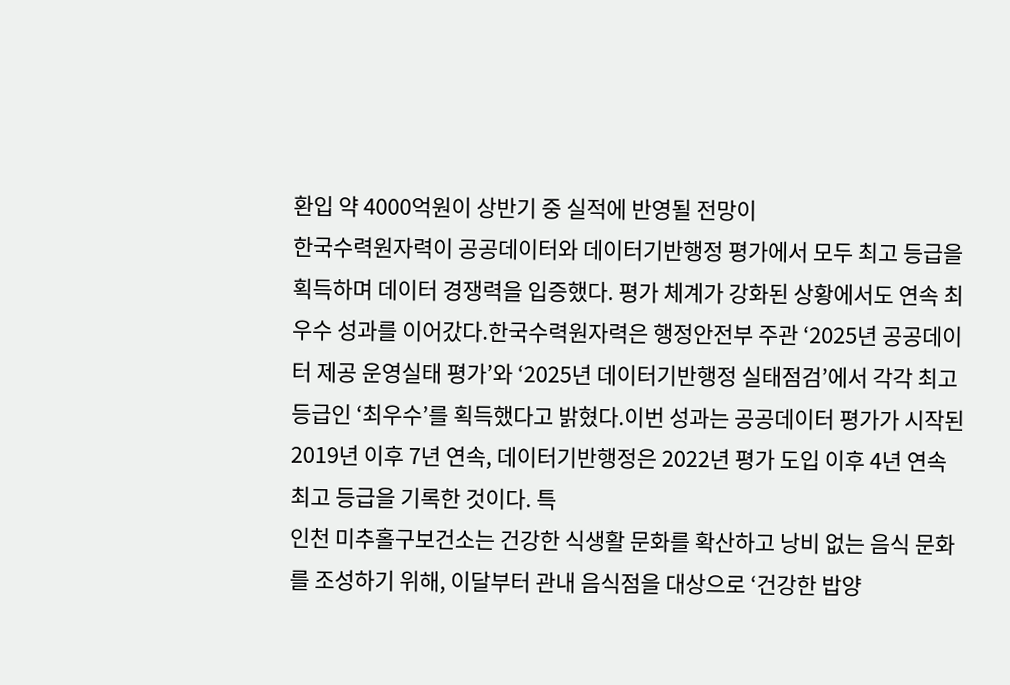환입 약 4000억원이 상반기 중 실적에 반영될 전망이
한국수력원자력이 공공데이터와 데이터기반행정 평가에서 모두 최고 등급을 획득하며 데이터 경쟁력을 입증했다. 평가 체계가 강화된 상황에서도 연속 최우수 성과를 이어갔다.한국수력원자력은 행정안전부 주관 ‘2025년 공공데이터 제공 운영실태 평가’와 ‘2025년 데이터기반행정 실태점검’에서 각각 최고 등급인 ‘최우수’를 획득했다고 밝혔다.이번 성과는 공공데이터 평가가 시작된 2019년 이후 7년 연속, 데이터기반행정은 2022년 평가 도입 이후 4년 연속 최고 등급을 기록한 것이다. 특
인천 미추홀구보건소는 건강한 식생활 문화를 확산하고 낭비 없는 음식 문화를 조성하기 위해, 이달부터 관내 음식점을 대상으로 ‘건강한 밥양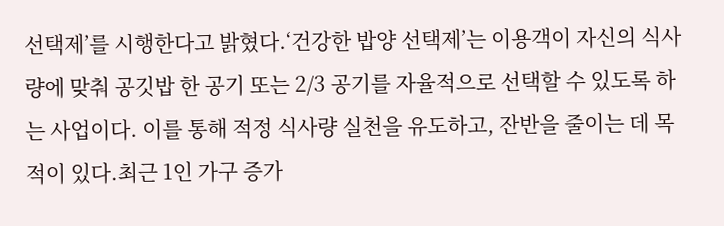선택제’를 시행한다고 밝혔다.‘건강한 밥양 선택제’는 이용객이 자신의 식사량에 맞춰 공깃밥 한 공기 또는 2/3 공기를 자율적으로 선택할 수 있도록 하는 사업이다. 이를 통해 적정 식사량 실천을 유도하고, 잔반을 줄이는 데 목적이 있다.최근 1인 가구 증가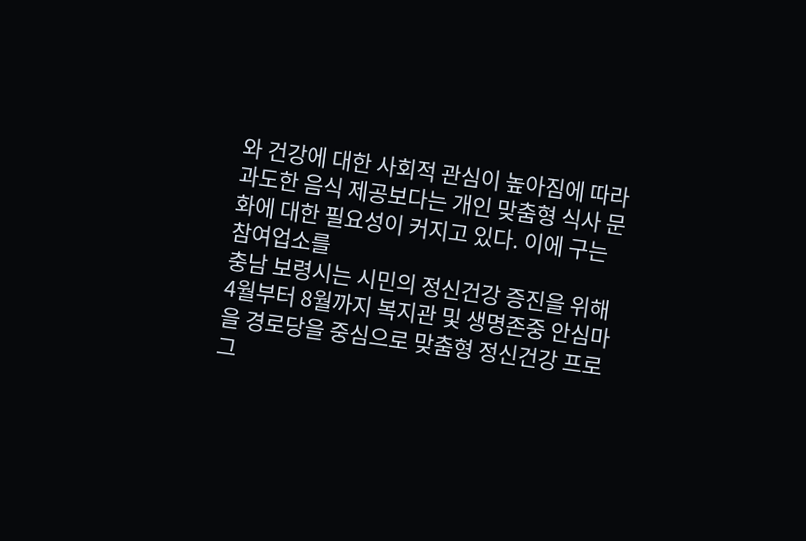와 건강에 대한 사회적 관심이 높아짐에 따라 과도한 음식 제공보다는 개인 맞춤형 식사 문화에 대한 필요성이 커지고 있다. 이에 구는 참여업소를
충남 보령시는 시민의 정신건강 증진을 위해 4월부터 8월까지 복지관 및 생명존중 안심마을 경로당을 중심으로 맞춤형 정신건강 프로그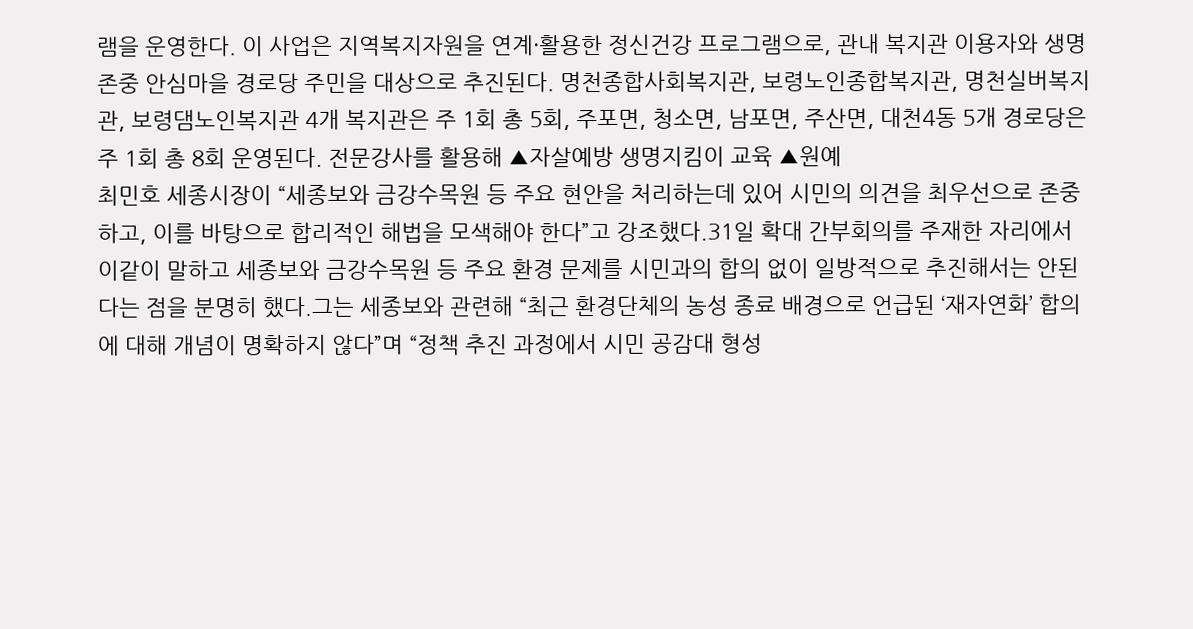램을 운영한다. 이 사업은 지역복지자원을 연계·활용한 정신건강 프로그램으로, 관내 복지관 이용자와 생명존중 안심마을 경로당 주민을 대상으로 추진된다. 명천종합사회복지관, 보령노인종합복지관, 명천실버복지관, 보령댐노인복지관 4개 복지관은 주 1회 총 5회, 주포면, 청소면, 남포면, 주산면, 대천4동 5개 경로당은 주 1회 총 8회 운영된다. 전문강사를 활용해 ▲자살예방 생명지킴이 교육 ▲원예
최민호 세종시장이 “세종보와 금강수목원 등 주요 현안을 처리하는데 있어 시민의 의견을 최우선으로 존중하고, 이를 바탕으로 합리적인 해법을 모색해야 한다”고 강조했다.31일 확대 간부회의를 주재한 자리에서 이같이 말하고 세종보와 금강수목원 등 주요 환경 문제를 시민과의 합의 없이 일방적으로 추진해서는 안된다는 점을 분명히 했다.그는 세종보와 관련해 “최근 환경단체의 농성 종료 배경으로 언급된 ‘재자연화’ 합의에 대해 개념이 명확하지 않다”며 “정책 추진 과정에서 시민 공감대 형성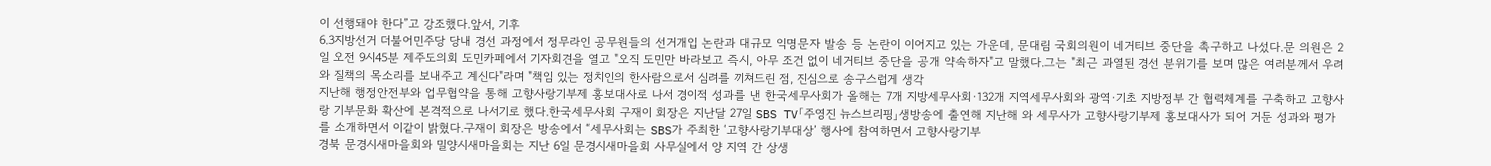이 선행돼야 한다”고 강조했다.앞서, 기후
6.3지방선거 더불어민주당 당내 경선 과정에서 정무라인 공무원들의 선거개입 논란과 대규모 익명문자 발송 등 논란이 이어지고 있는 가운데, 문대림 국회의원이 네거티브 중단을 촉구하고 나섰다.문 의원은 2일 오전 9시45분 제주도의회 도민카페에서 기자회견을 열고 "오직 도민만 바라보고 즉시, 아무 조건 없이 네거티브 중단을 공개 약속하자"고 말했다.그는 "최근 과열된 경선 분위기를 보며 많은 여러분께서 우려와 질책의 목소리를 보내주고 계신다"라며 "책임 있는 정치인의 한사람으로서 심려를 끼쳐드린 점, 진심으로 송구스럽게 생각
지난해 행정안전부와 업무협약을 통해 고향사랑기부제 홍보대사로 나서 경이적 성과를 낸 한국세무사회가 올해는 7개 지방세무사회·132개 지역세무사회와 광역·기초 지방정부 간 협력체계를 구축하고 고향사랑 기부문화 확산에 본격적으로 나서기로 했다.한국세무사회 구재이 회장은 지난달 27일 SBS TV「주영진 뉴스브리핑」생방송에 출연해 지난해 와 세무사가 고향사랑기부제 홍보대사가 되어 거둔 성과와 평가를 소개하면서 이같이 밝혔다.구재이 회장은 방송에서 “세무사회는 SBS가 주최한 ‘고향사랑기부대상’ 행사에 참여하면서 고향사랑기부
경북 문경시새마을회와 밀양시새마을회는 지난 6일 문경시새마을회 사무실에서 양 지역 간 상생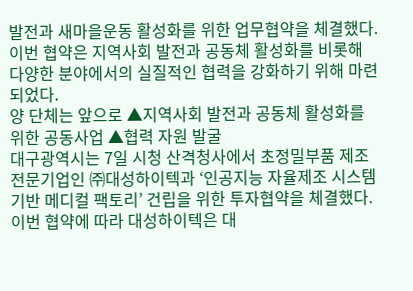발전과 새마을운동 활성화를 위한 업무협약을 체결했다.
이번 협약은 지역사회 발전과 공동체 활성화를 비롯해 다양한 분야에서의 실질적인 협력을 강화하기 위해 마련되었다.
양 단체는 앞으로 ▲지역사회 발전과 공동체 활성화를 위한 공동사업 ▲협력 자원 발굴
대구광역시는 7일 시청 산격청사에서 초정밀부품 제조 전문기업인 ㈜대성하이텍과 ‘인공지능 자율제조 시스템 기반 메디컬 팩토리’ 건립을 위한 투자협약을 체결했다.
이번 협약에 따라 대성하이텍은 대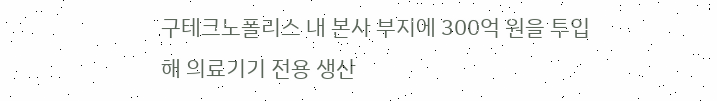구테크노폴리스 내 본사 부지에 300억 원을 투입해 의료기기 전용 생산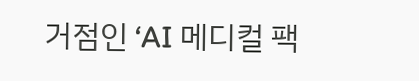거점인 ‘AI 메디컬 팩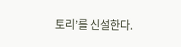토리’를 신설한다.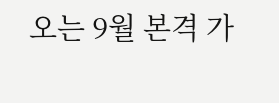오는 9월 본격 가